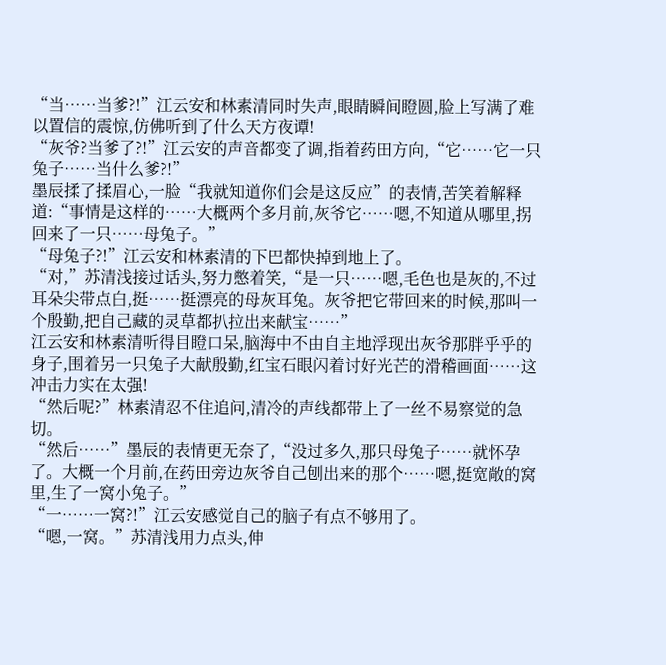“当……当爹?!”江云安和林素清同时失声,眼睛瞬间瞪圆,脸上写满了难以置信的震惊,仿佛听到了什么天方夜谭!
“灰爷?当爹了?!”江云安的声音都变了调,指着药田方向,“它……它一只兔子……当什么爹?!”
墨辰揉了揉眉心,一脸“我就知道你们会是这反应”的表情,苦笑着解释道:“事情是这样的……大概两个多月前,灰爷它……嗯,不知道从哪里,拐回来了一只……母兔子。”
“母兔子?!”江云安和林素清的下巴都快掉到地上了。
“对,”苏清浅接过话头,努力憋着笑,“是一只……嗯,毛色也是灰的,不过耳朵尖带点白,挺……挺漂亮的母灰耳兔。灰爷把它带回来的时候,那叫一个殷勤,把自己藏的灵草都扒拉出来献宝……”
江云安和林素清听得目瞪口呆,脑海中不由自主地浮现出灰爷那胖乎乎的身子,围着另一只兔子大献殷勤,红宝石眼闪着讨好光芒的滑稽画面……这冲击力实在太强!
“然后呢?”林素清忍不住追问,清冷的声线都带上了一丝不易察觉的急切。
“然后……”墨辰的表情更无奈了,“没过多久,那只母兔子……就怀孕了。大概一个月前,在药田旁边灰爷自己刨出来的那个……嗯,挺宽敞的窝里,生了一窝小兔子。”
“一……一窝?!”江云安感觉自己的脑子有点不够用了。
“嗯,一窝。”苏清浅用力点头,伸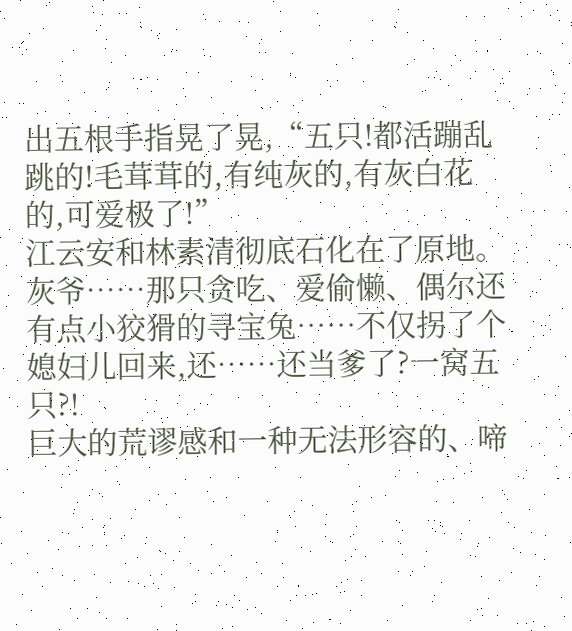出五根手指晃了晃,“五只!都活蹦乱跳的!毛茸茸的,有纯灰的,有灰白花的,可爱极了!”
江云安和林素清彻底石化在了原地。
灰爷……那只贪吃、爱偷懒、偶尔还有点小狡猾的寻宝兔……不仅拐了个媳妇儿回来,还……还当爹了?一窝五只?!
巨大的荒谬感和一种无法形容的、啼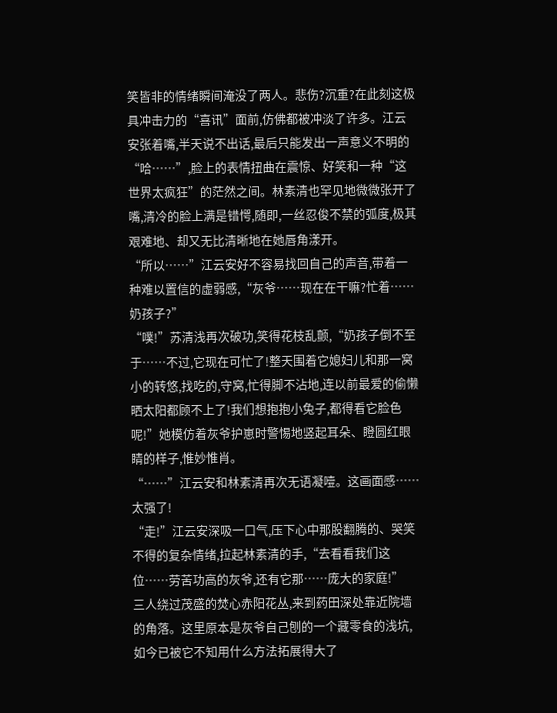笑皆非的情绪瞬间淹没了两人。悲伤?沉重?在此刻这极具冲击力的“喜讯”面前,仿佛都被冲淡了许多。江云安张着嘴,半天说不出话,最后只能发出一声意义不明的“哈……”,脸上的表情扭曲在震惊、好笑和一种“这世界太疯狂”的茫然之间。林素清也罕见地微微张开了嘴,清冷的脸上满是错愕,随即,一丝忍俊不禁的弧度,极其艰难地、却又无比清晰地在她唇角漾开。
“所以……”江云安好不容易找回自己的声音,带着一种难以置信的虚弱感,“灰爷……现在在干嘛?忙着……奶孩子?”
“噗!”苏清浅再次破功,笑得花枝乱颤,“奶孩子倒不至于……不过,它现在可忙了!整天围着它媳妇儿和那一窝小的转悠,找吃的,守窝,忙得脚不沾地,连以前最爱的偷懒晒太阳都顾不上了!我们想抱抱小兔子,都得看它脸色呢!”她模仿着灰爷护崽时警惕地竖起耳朵、瞪圆红眼睛的样子,惟妙惟肖。
“……”江云安和林素清再次无语凝噎。这画面感……太强了!
“走!”江云安深吸一口气,压下心中那股翻腾的、哭笑不得的复杂情绪,拉起林素清的手,“去看看我们这位……劳苦功高的灰爷,还有它那……庞大的家庭!”
三人绕过茂盛的焚心赤阳花丛,来到药田深处靠近院墙的角落。这里原本是灰爷自己刨的一个藏零食的浅坑,如今已被它不知用什么方法拓展得大了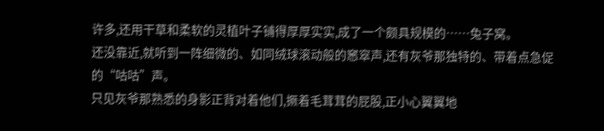许多,还用干草和柔软的灵植叶子铺得厚厚实实,成了一个颇具规模的……兔子窝。
还没靠近,就听到一阵细微的、如同绒球滚动般的窸窣声,还有灰爷那独特的、带着点急促的“咕咕”声。
只见灰爷那熟悉的身影正背对着他们,撅着毛茸茸的屁股,正小心翼翼地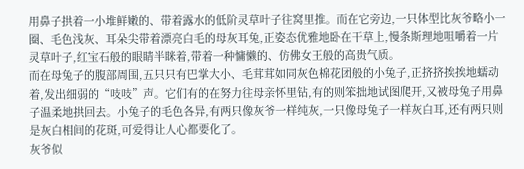用鼻子拱着一小堆鲜嫩的、带着露水的低阶灵草叶子往窝里推。而在它旁边,一只体型比灰爷略小一圈、毛色浅灰、耳朵尖带着漂亮白毛的母灰耳兔,正姿态优雅地卧在干草上,慢条斯理地咀嚼着一片灵草叶子,红宝石般的眼睛半眯着,带着一种慵懒的、仿佛女王般的高贵气质。
而在母兔子的腹部周围,五只只有巴掌大小、毛茸茸如同灰色棉花团般的小兔子,正挤挤挨挨地蠕动着,发出细弱的“吱吱”声。它们有的在努力往母亲怀里钻,有的则笨拙地试图爬开,又被母兔子用鼻子温柔地拱回去。小兔子的毛色各异,有两只像灰爷一样纯灰,一只像母兔子一样灰白耳,还有两只则是灰白相间的花斑,可爱得让人心都要化了。
灰爷似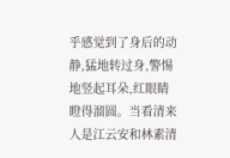乎感觉到了身后的动静,猛地转过身,警惕地竖起耳朵,红眼睛瞪得溜圆。当看清来人是江云安和林素清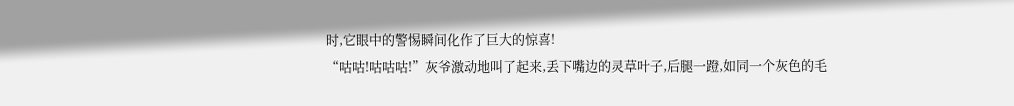时,它眼中的警惕瞬间化作了巨大的惊喜!
“咕咕!咕咕咕!”灰爷激动地叫了起来,丢下嘴边的灵草叶子,后腿一蹬,如同一个灰色的毛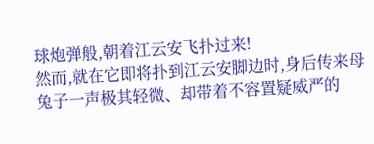球炮弹般,朝着江云安飞扑过来!
然而,就在它即将扑到江云安脚边时,身后传来母兔子一声极其轻微、却带着不容置疑威严的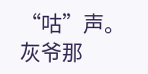“咕”声。
灰爷那